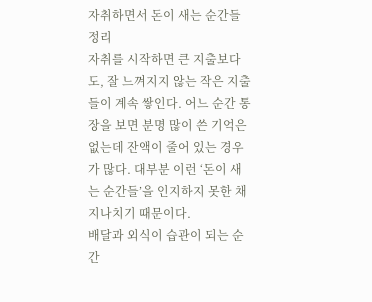자취하면서 돈이 새는 순간들 정리
자취를 시작하면 큰 지출보다도, 잘 느껴지지 않는 작은 지출들이 계속 쌓인다. 어느 순간 통장을 보면 분명 많이 쓴 기억은 없는데 잔액이 줄어 있는 경우가 많다. 대부분 이런 ‘돈이 새는 순간들’을 인지하지 못한 채 지나치기 때문이다.
배달과 외식이 습관이 되는 순간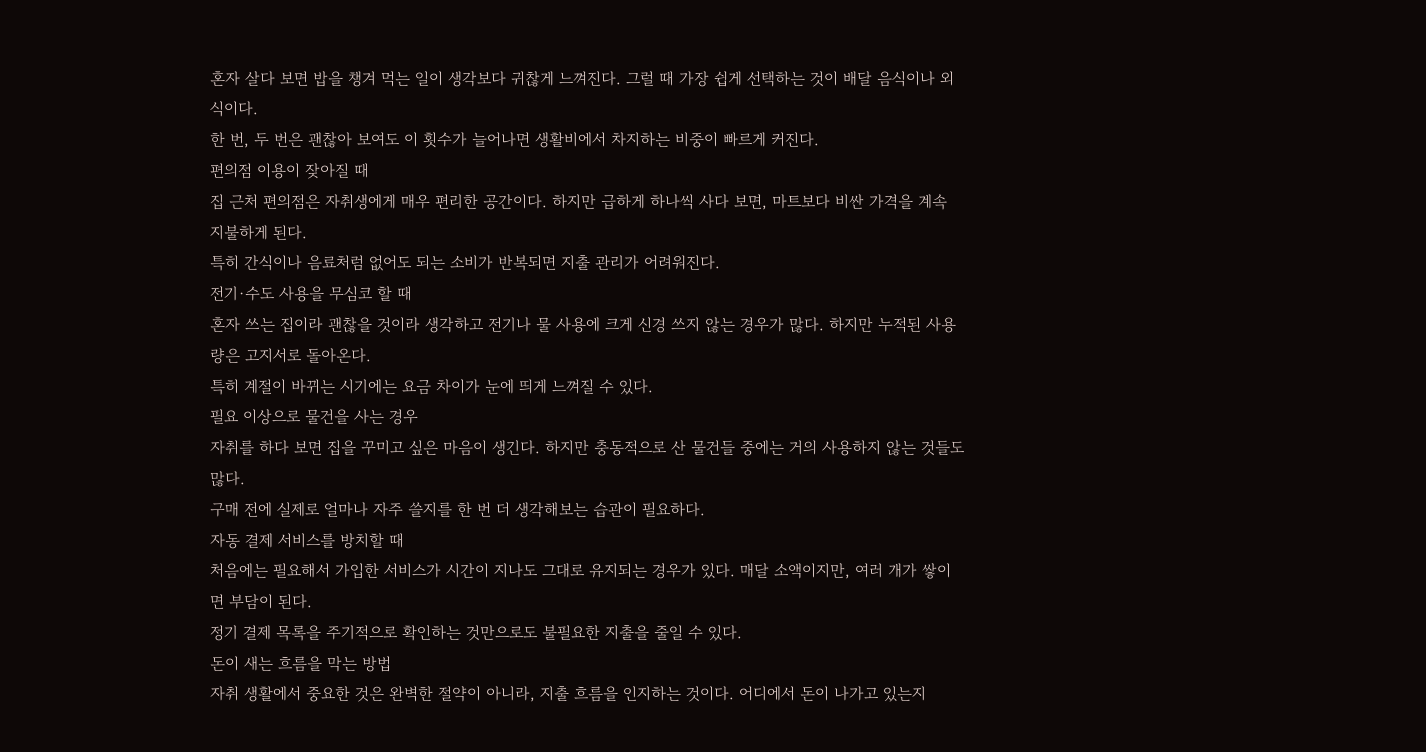혼자 살다 보면 밥을 챙겨 먹는 일이 생각보다 귀찮게 느껴진다. 그럴 때 가장 쉽게 선택하는 것이 배달 음식이나 외식이다.
한 번, 두 번은 괜찮아 보여도 이 횟수가 늘어나면 생활비에서 차지하는 비중이 빠르게 커진다.
편의점 이용이 잦아질 때
집 근처 편의점은 자취생에게 매우 편리한 공간이다. 하지만 급하게 하나씩 사다 보면, 마트보다 비싼 가격을 계속 지불하게 된다.
특히 간식이나 음료처럼 없어도 되는 소비가 반복되면 지출 관리가 어려워진다.
전기·수도 사용을 무심코 할 때
혼자 쓰는 집이라 괜찮을 것이라 생각하고 전기나 물 사용에 크게 신경 쓰지 않는 경우가 많다. 하지만 누적된 사용량은 고지서로 돌아온다.
특히 계절이 바뀌는 시기에는 요금 차이가 눈에 띄게 느껴질 수 있다.
필요 이상으로 물건을 사는 경우
자취를 하다 보면 집을 꾸미고 싶은 마음이 생긴다. 하지만 충동적으로 산 물건들 중에는 거의 사용하지 않는 것들도 많다.
구매 전에 실제로 얼마나 자주 쓸지를 한 번 더 생각해보는 습관이 필요하다.
자동 결제 서비스를 방치할 때
처음에는 필요해서 가입한 서비스가 시간이 지나도 그대로 유지되는 경우가 있다. 매달 소액이지만, 여러 개가 쌓이면 부담이 된다.
정기 결제 목록을 주기적으로 확인하는 것만으로도 불필요한 지출을 줄일 수 있다.
돈이 새는 흐름을 막는 방법
자취 생활에서 중요한 것은 완벽한 절약이 아니라, 지출 흐름을 인지하는 것이다. 어디에서 돈이 나가고 있는지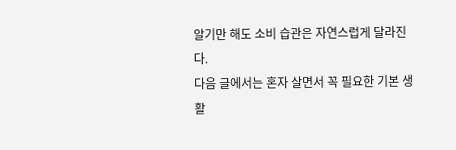알기만 해도 소비 습관은 자연스럽게 달라진다.
다음 글에서는 혼자 살면서 꼭 필요한 기본 생활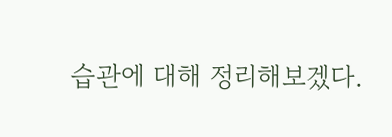습관에 대해 정리해보겠다.